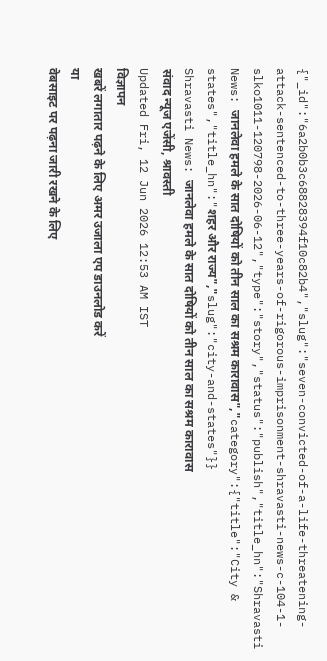{"_id":"6a2b0b3c68828394f10c82b4","slug":"seven-convicted-of-a-life-threatening-attack-sentenced-to-three-years-of-rigorous-imprisonment-shravasti-news-c-104-1-slko1011-120798-2026-06-12","type":"story","status":"publish","title_hn":"Shravasti News: जानलेवा हमले के सात दोषियों को तीन साल का सश्रम कारावास","category":{"title":"City & states","title_hn":"शहर और राज्य","slug":"city-and-states"}}
Shravasti News: जानलेवा हमले के सात दोषियों को तीन साल का सश्रम कारावास
संवाद न्यूज एजेंसी, श्रावस्ती
Updated Fri, 12 Jun 2026 12:53 AM IST
विज्ञापन
खबरें लगातार पढ़ने के लिए अमर उजाला एप डाउनलोड करें
या
वेबसाइट पर पढ़ना जारी रखने के लिए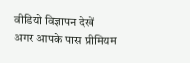वीडियो विज्ञापन देखें
अगर आपके पास प्रीमियम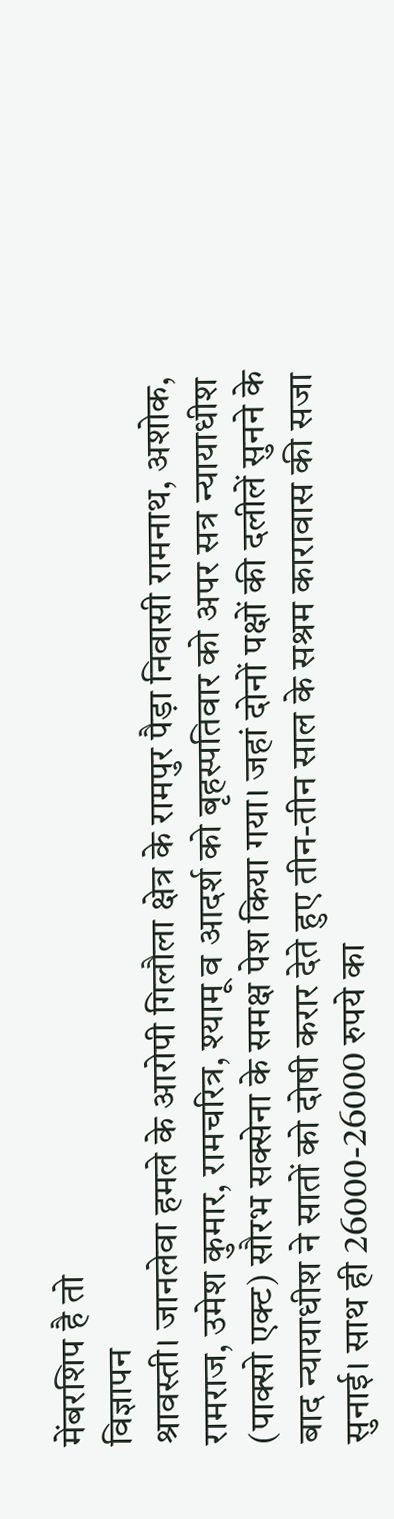मेंबरशिप है तो
विज्ञापन
श्रावस्ती। जानलेवा हमले के आरोपी गिलौला क्षेत्र के रामपुर पैड़ा निवासी रामनाथ, अशोक, रामराज, उमेश कुमार, रामचरित्र, श्यामू व आदर्श को बृहस्पतिवार को अपर सत्र न्यायाधीश (पाक्सो एक्ट) सौरभ सक्सेना के समक्ष पेश किया गया। जहां दोनों पक्षों की दलीलें सुनने के बाद न्यायाधीश ने सातों को दोषी करार देते हुए तीन-तीन साल के सश्रम कारावास की सजा सुनाई। साथ ही 26000-26000 रुपये का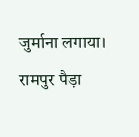जुर्माना लगाया।
रामपुर पैड़ा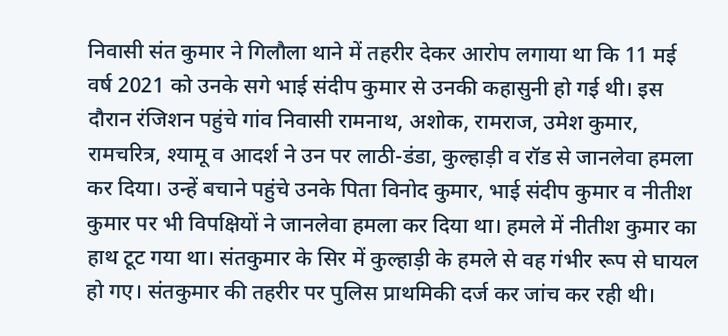निवासी संत कुमार ने गिलौला थाने में तहरीर देकर आरोप लगाया था कि 11 मई वर्ष 2021 को उनके सगे भाई संदीप कुमार से उनकी कहासुनी हो गई थी। इस दौरान रंजिशन पहुंचे गांव निवासी रामनाथ, अशोक, रामराज, उमेश कुमार, रामचरित्र, श्यामू व आदर्श ने उन पर लाठी-डंडा, कुल्हाड़ी व रॉड से जानलेवा हमला कर दिया। उन्हें बचाने पहुंचे उनके पिता विनोद कुमार, भाई संदीप कुमार व नीतीश कुमार पर भी विपक्षियों ने जानलेवा हमला कर दिया था। हमले में नीतीश कुमार का हाथ टूट गया था। संतकुमार के सिर में कुल्हाड़ी के हमले से वह गंभीर रूप से घायल हो गए। संतकुमार की तहरीर पर पुलिस प्राथमिकी दर्ज कर जांच कर रही थी।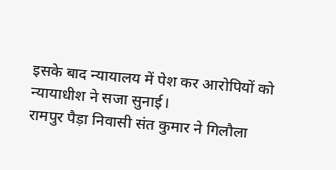इसके बाद न्यायालय में पेश कर आरोपियों को न्यायाधीश ने सजा सुनाई।
रामपुर पैड़ा निवासी संत कुमार ने गिलौला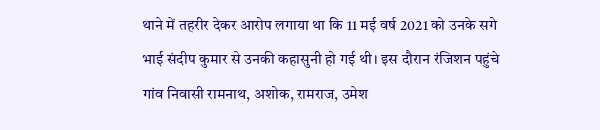थाने में तहरीर देकर आरोप लगाया था कि 11 मई वर्ष 2021 को उनके सगे भाई संदीप कुमार से उनकी कहासुनी हो गई थी। इस दौरान रंजिशन पहुंचे गांव निवासी रामनाथ, अशोक, रामराज, उमेश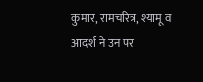कुमार, रामचरित्र, श्यामू व आदर्श ने उन पर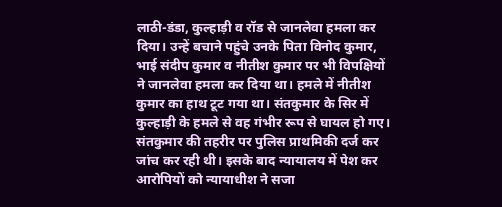लाठी-डंडा, कुल्हाड़ी व रॉड से जानलेवा हमला कर दिया। उन्हें बचाने पहुंचे उनके पिता विनोद कुमार, भाई संदीप कुमार व नीतीश कुमार पर भी विपक्षियों ने जानलेवा हमला कर दिया था। हमले में नीतीश कुमार का हाथ टूट गया था। संतकुमार के सिर में कुल्हाड़ी के हमले से वह गंभीर रूप से घायल हो गए। संतकुमार की तहरीर पर पुलिस प्राथमिकी दर्ज कर जांच कर रही थी। इसके बाद न्यायालय में पेश कर आरोपियों को न्यायाधीश ने सजा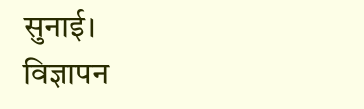सुनाई।
विज्ञापन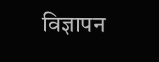विज्ञापन